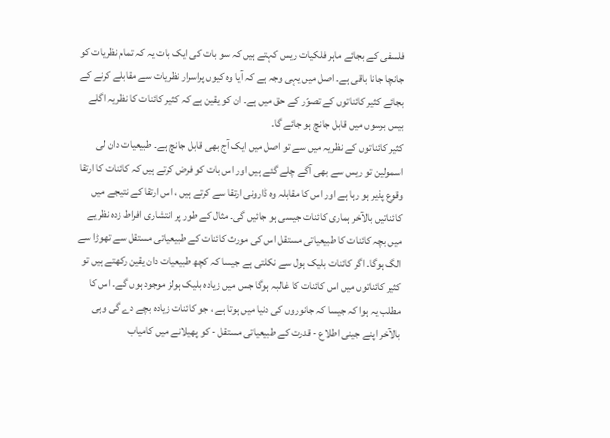فلسفی کے بجائے ماہر فلکیات ریس کہتے ہیں کہ سو بات کی ایک بات یہ کہ تمام نظریات کو جانچا جانا باقی ہے۔ اصل میں یہی وجہ ہے کہ آیا وہ کیوں پراسرار نظریات سے مقابلے کرنے کے بجائے کثیر کائناتوں کے تصوّر کے حق میں ہے۔ ان کو یقین ہے کہ کثیر کائنات کا نظریہ اگلے بیس برسوں میں قابل جانچ ہو جائے گا۔
کثیر کائناتوں کے نظریہ میں سے تو اصل میں ایک آج بھی قابل جانچ ہے۔ طبیعیات دان لی اسمولین تو ریس سے بھی آگے چلے گئے ہیں اور اس بات کو فرض کرتے ہیں کہ کائنات کا ارتقا وقوع پذیر ہو رہا ہے اور اس کا مقابلہ وہ ڈارونی ارتقا سے کرتے ہیں ، اس ارتقا کے نتیجے میں کائناتیں بالآخر ہماری کائنات جیسی ہو جائیں گی۔ مثال کے طور پر انتشاری افراط زدہ نظریے میں بچہ کائنات کا طبیعیاتی مستقل اس کی مورث کائنات کے طبیعیاتی مستقل سے تھوڑا سے الگ ہوگا۔ اگر کائنات بلیک ہول سے نکلتی ہے جیسا کہ کچھ طبیعیات دان یقین رکھتے ہیں تو کثیر کائناتوں میں اس کائنات کا غالبہ ہوگا جس میں زیادہ بلیک ہولز موجود ہوں گے۔ اس کا مطلب یہ ہوا کہ جیسا کہ جانوروں کی دنیا میں ہوتا ہے ، جو کائنات زیادہ بچے دے گی وہی بالآخر اپنے جینی اطلاع - قدرت کے طبیعیاتی مستقل - کو پھیلانے میں کامیاب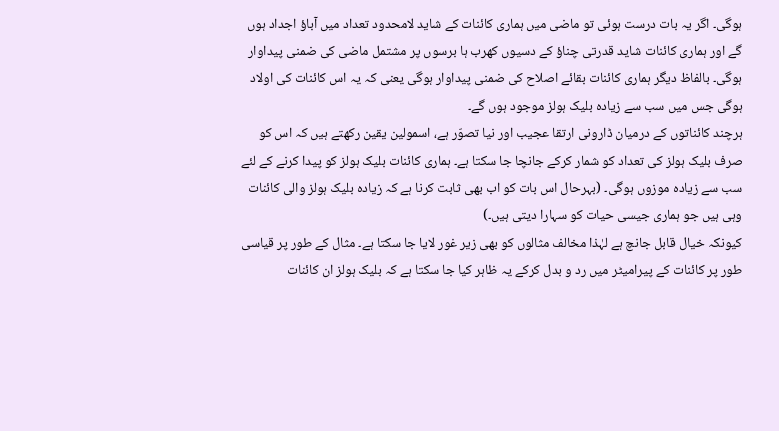ہوگی۔ اگر یہ بات درست ہوئی تو ماضی میں ہماری کائنات کے شاید لامحدود تعداد میں آباؤ اجداد ہوں گے اور ہماری کائنات شاید قدرتی چناؤ کے دسیوں کھرب ہا برسوں پر مشتمل ماضی کی ضمنی پیداوار ہوگی۔ بالفاظ دیگر ہماری کائنات بقائے اصلاح کی ضمنی پیداوار ہوگی یعنی کہ یہ اس کائنات کی اولاد ہوگی جس میں سب سے زیادہ بلیک ہولز موجود ہوں گے۔
ہرچند کائناتوں کے درمیان ڈارونی ارتقا عجیب اور نیا تصوّر ہے، اسمولین یقین رکھتے ہیں کہ اس کو صرف بلیک ہولز کی تعداد کو شمار کرکے جانچا جا سکتا ہے۔ ہماری کائنات بلیک ہولز کو پیدا کرنے کے لئے سب سے زیادہ موزوں ہوگی۔ (بہرحال اس بات کو اب بھی ثابت کرنا ہے کہ زیادہ بلیک ہولز والی کائنات وہی ہیں جو ہماری جیسی حیات کو سہارا دیتی ہیں۔)
کیونکہ خیال قابل جانچ ہے لہٰذا مخالف مثالوں کو بھی زیر غور لایا جا سکتا ہے۔ مثال کے طور پر قیاسی طور پر کائنات کے پیرامیٹر میں رد و بدل کرکے یہ ظاہر کیا جا سکتا ہے کہ بلیک ہولز ان کائنات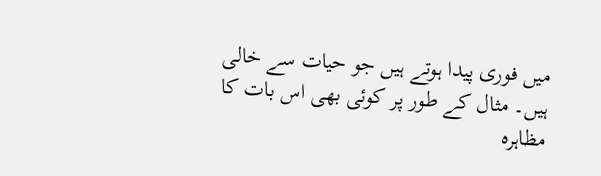میں فوری پیدا ہوتے ہیں جو حیات سے خالی ہیں۔ مثال کے طور پر کوئی بھی اس بات کا مظاہرہ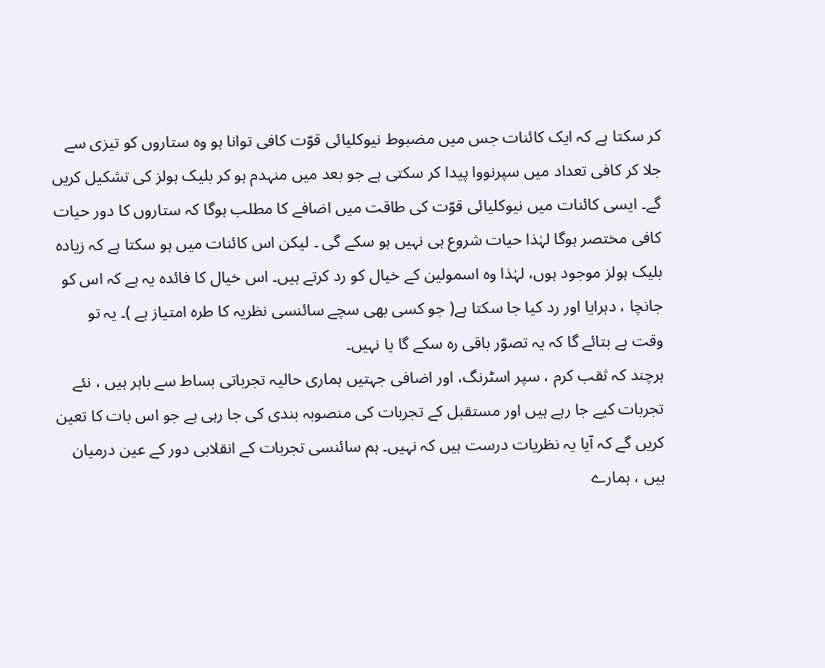کر سکتا ہے کہ ایک کائنات جس میں مضبوط نیوکلیائی قوّت کافی توانا ہو وہ ستاروں کو تیزی سے جلا کر کافی تعداد میں سپرنووا پیدا کر سکتی ہے جو بعد میں منہدم ہو کر بلیک ہولز کی تشکیل کریں گے۔ ایسی کائنات میں نیوکلیائی قوّت کی طاقت میں اضافے کا مطلب ہوگا کہ ستاروں کا دور حیات کافی مختصر ہوگا لہٰذا حیات شروع ہی نہیں ہو سکے گی ۔ لیکن اس کائنات میں ہو سکتا ہے کہ زیادہ بلیک ہولز موجود ہوں، لہٰذا وہ اسمولین کے خیال کو رد کرتے ہیں۔ اس خیال کا فائدہ یہ ہے کہ اس کو جانچا ، دہرایا اور رد کیا جا سکتا ہے( جو کسی بھی سچے سائنسی نظریہ کا طرہ امتیاز ہے )۔ یہ تو وقت ہے بتائے گا کہ یہ تصوّر باقی رہ سکے گا یا نہیں۔
ہرچند کہ ثقب کرم ، سپر اسٹرنگ، اور اضافی جہتیں ہماری حالیہ تجرباتی بساط سے باہر ہیں ، نئے تجربات کیے جا رہے ہیں اور مستقبل کے تجربات کی منصوبہ بندی کی جا رہی ہے جو اس بات کا تعین کریں گے کہ آیا یہ نظریات درست ہیں کہ نہیں۔ ہم سائنسی تجربات کے انقلابی دور کے عین درمیان ہیں ، ہمارے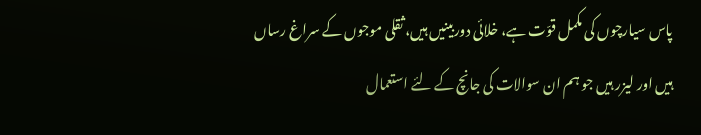پاس سیارچوں کی مکمل قوّت ہے، خلائی دوربینیں ہیں، ثقلی موجوں کے سراغ رساں ہیں اور لیزر ہیں جو ہم ان سوالات کی جانچ کے لئے استعمال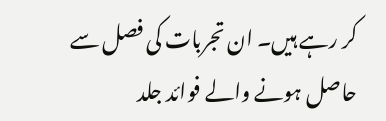کر رہے ہیں۔ ان تجربات کی فصل سے حاصل ہونے والے فوائد جلد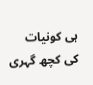ہی کونیات کی کچھ گہری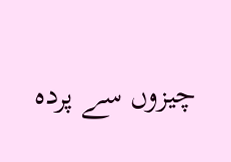چیزوں سے پردہ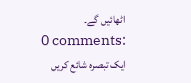اٹھائیں گے۔
0 comments:
ایک تبصرہ شائع کریں